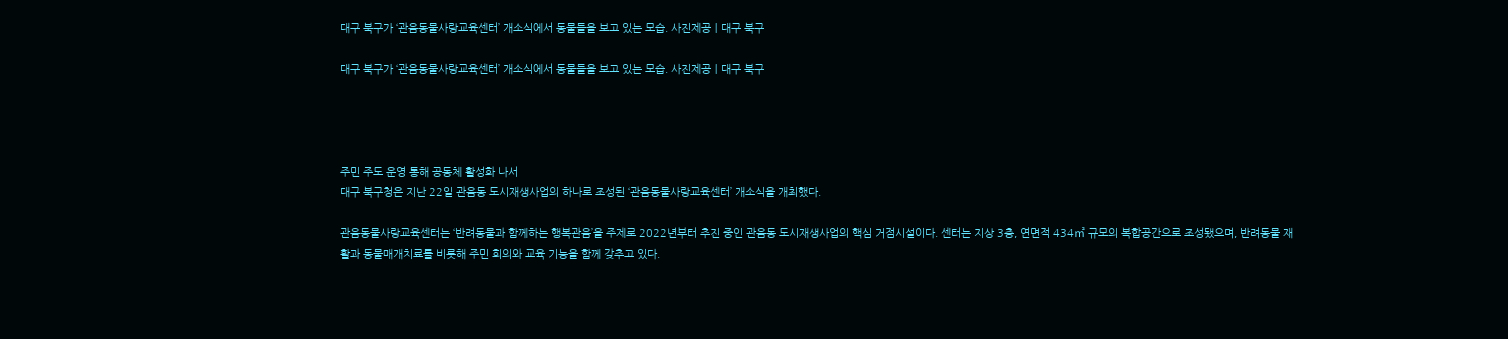대구 북구가 ‘관음동물사랑교육센터’ 개소식에서 동물들을 보고 있는 모습. 사진제공ㅣ대구 북구

대구 북구가 ‘관음동물사랑교육센터’ 개소식에서 동물들을 보고 있는 모습. 사진제공ㅣ대구 북구




주민 주도 운영 통해 공동체 활성화 나서
대구 북구청은 지난 22일 관음동 도시재생사업의 하나로 조성된 ‘관음동물사랑교육센터’ 개소식을 개최했다.

관음동물사랑교육센터는 ‘반려동물과 함께하는 행복관음’을 주제로 2022년부터 추진 중인 관음동 도시재생사업의 핵심 거점시설이다. 센터는 지상 3층, 연면적 434㎡ 규모의 복합공간으로 조성됐으며, 반려동물 재활과 동물매개치료를 비롯해 주민 회의와 교육 기능을 함께 갖추고 있다.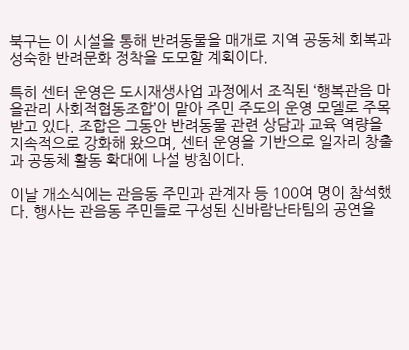북구는 이 시설을 통해 반려동물을 매개로 지역 공동체 회복과 성숙한 반려문화 정착을 도모할 계획이다.

특히 센터 운영은 도시재생사업 과정에서 조직된 ‘행복관음 마을관리 사회적협동조합’이 맡아 주민 주도의 운영 모델로 주목받고 있다. 조합은 그동안 반려동물 관련 상담과 교육 역량을 지속적으로 강화해 왔으며, 센터 운영을 기반으로 일자리 창출과 공동체 활동 확대에 나설 방침이다.

이날 개소식에는 관음동 주민과 관계자 등 100여 명이 참석했다. 행사는 관음동 주민들로 구성된 신바람난타팀의 공연을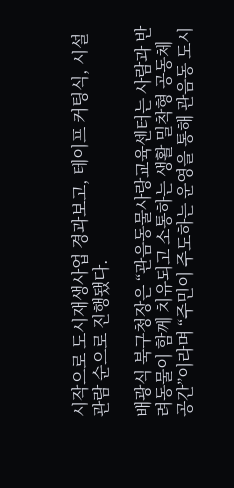시작으로 도시재생사업 경과보고, 테이프 커팅식, 시설 관람 순으로 진행됐다.

배광식 북구청장은 “관음동물사랑교육센터는 사람과 반려동물이 함께 치유되고 소통하는 생활 밀착형 공동체 공간”이라며 “주민이 주도하는 운영을 통해 관음동 도시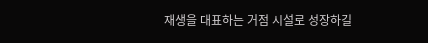재생을 대표하는 거점 시설로 성장하길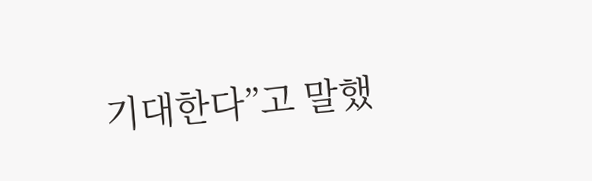기대한다”고 말했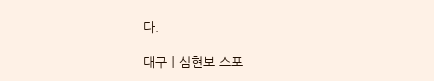다.

대구ㅣ심현보 스포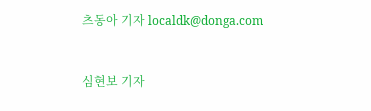츠동아 기자 localdk@donga.com


심현보 기자